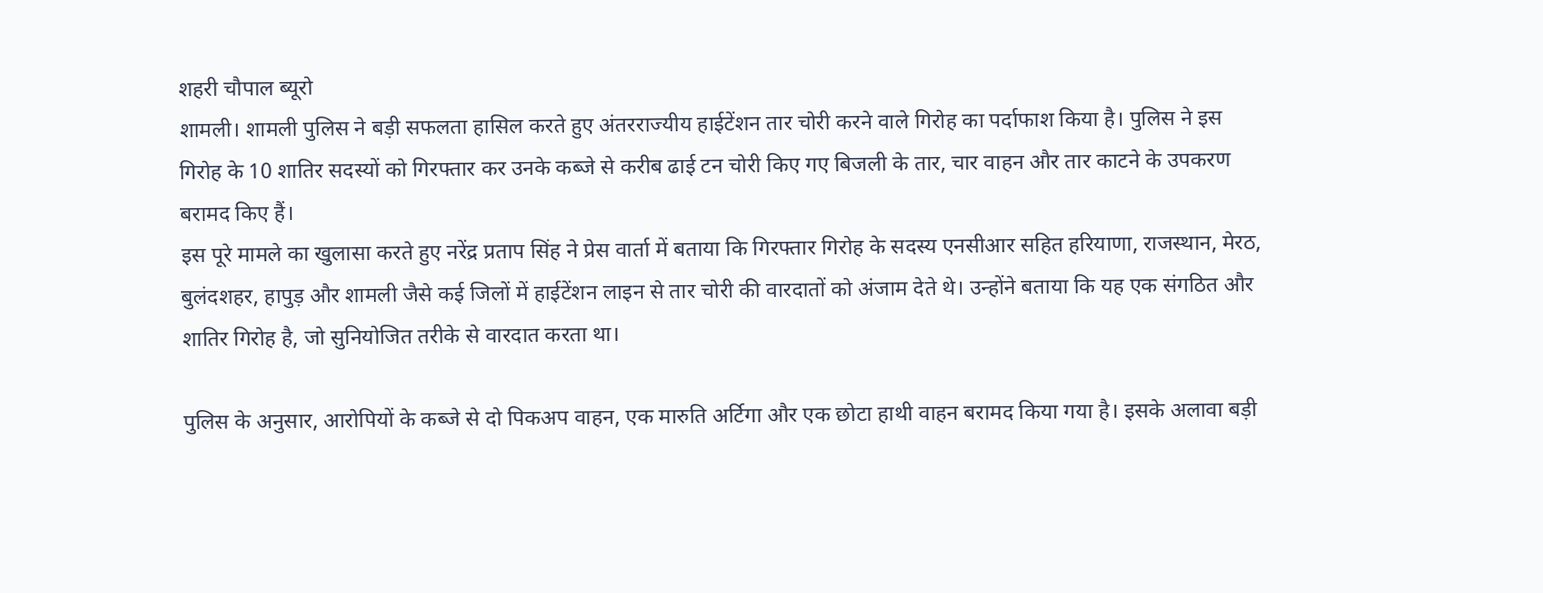शहरी चौपाल ब्यूरो
शामली। शामली पुलिस ने बड़ी सफलता हासिल करते हुए अंतरराज्यीय हाईटेंशन तार चोरी करने वाले गिरोह का पर्दाफाश किया है। पुलिस ने इस गिरोह के 10 शातिर सदस्यों को गिरफ्तार कर उनके कब्जे से करीब ढाई टन चोरी किए गए बिजली के तार, चार वाहन और तार काटने के उपकरण बरामद किए हैं।
इस पूरे मामले का खुलासा करते हुए नरेंद्र प्रताप सिंह ने प्रेस वार्ता में बताया कि गिरफ्तार गिरोह के सदस्य एनसीआर सहित हरियाणा, राजस्थान, मेरठ, बुलंदशहर, हापुड़ और शामली जैसे कई जिलों में हाईटेंशन लाइन से तार चोरी की वारदातों को अंजाम देते थे। उन्होंने बताया कि यह एक संगठित और शातिर गिरोह है, जो सुनियोजित तरीके से वारदात करता था।

पुलिस के अनुसार, आरोपियों के कब्जे से दो पिकअप वाहन, एक मारुति अर्टिगा और एक छोटा हाथी वाहन बरामद किया गया है। इसके अलावा बड़ी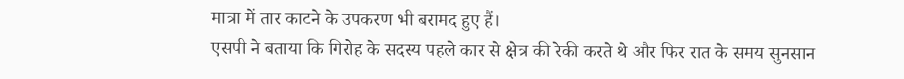मात्रा में तार काटने के उपकरण भी बरामद हुए हैं।
एसपी ने बताया कि गिरोह के सदस्य पहले कार से क्षेत्र की रेकी करते थे और फिर रात के समय सुनसान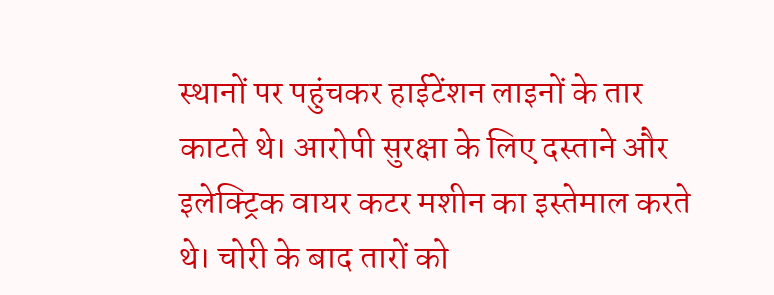स्थानों पर पहुंचकर हाईटेंशन लाइनों के तार काटते थे। आरोपी सुरक्षा के लिए दस्ताने और इलेक्ट्रिक वायर कटर मशीन का इस्तेमाल करते थे। चोरी के बाद तारों को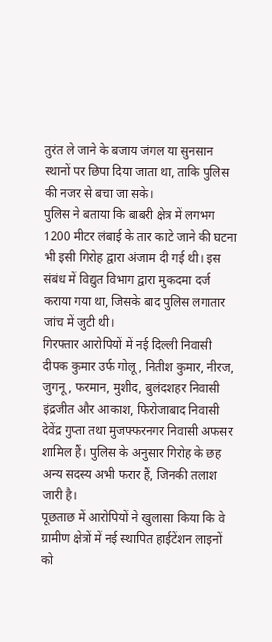तुरंत ले जाने के बजाय जंगल या सुनसान स्थानों पर छिपा दिया जाता था, ताकि पुलिस की नजर से बचा जा सके।
पुलिस ने बताया कि बाबरी क्षेत्र में लगभग 1200 मीटर लंबाई के तार काटे जाने की घटना भी इसी गिरोह द्वारा अंजाम दी गई थी। इस संबंध में विद्युत विभाग द्वारा मुकदमा दर्ज कराया गया था, जिसके बाद पुलिस लगातार जांच में जुटी थी।
गिरफ्तार आरोपियों में नई दिल्ली निवासी दीपक कुमार उर्फ गोलू, नितीश कुमार, नीरज, जुगनू, फरमान, मुशीद, बुलंदशहर निवासी इंद्रजीत और आकाश, फिरोजाबाद निवासी देवेंद्र गुप्ता तथा मुजफ्फरनगर निवासी अफसर शामिल हैं। पुलिस के अनुसार गिरोह के छह अन्य सदस्य अभी फरार हैं, जिनकी तलाश जारी है।
पूछताछ में आरोपियों ने खुलासा किया कि वे ग्रामीण क्षेत्रों में नई स्थापित हाईटेंशन लाइनों को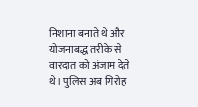निशाना बनाते थे और योजनाबद्ध तरीके से वारदात को अंजाम देते थे। पुलिस अब गिरोह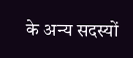के अन्य सदस्यों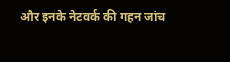और इनके नेटवर्क की गहन जांच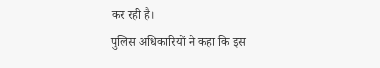कर रही है।
पुलिस अधिकारियों ने कहा कि इस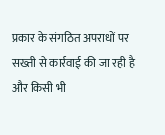प्रकार के संगठित अपराधों पर सख्ती से कार्रवाई की जा रही है और किसी भी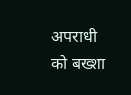अपराधी को बख्शा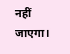नहीं जाएगा।